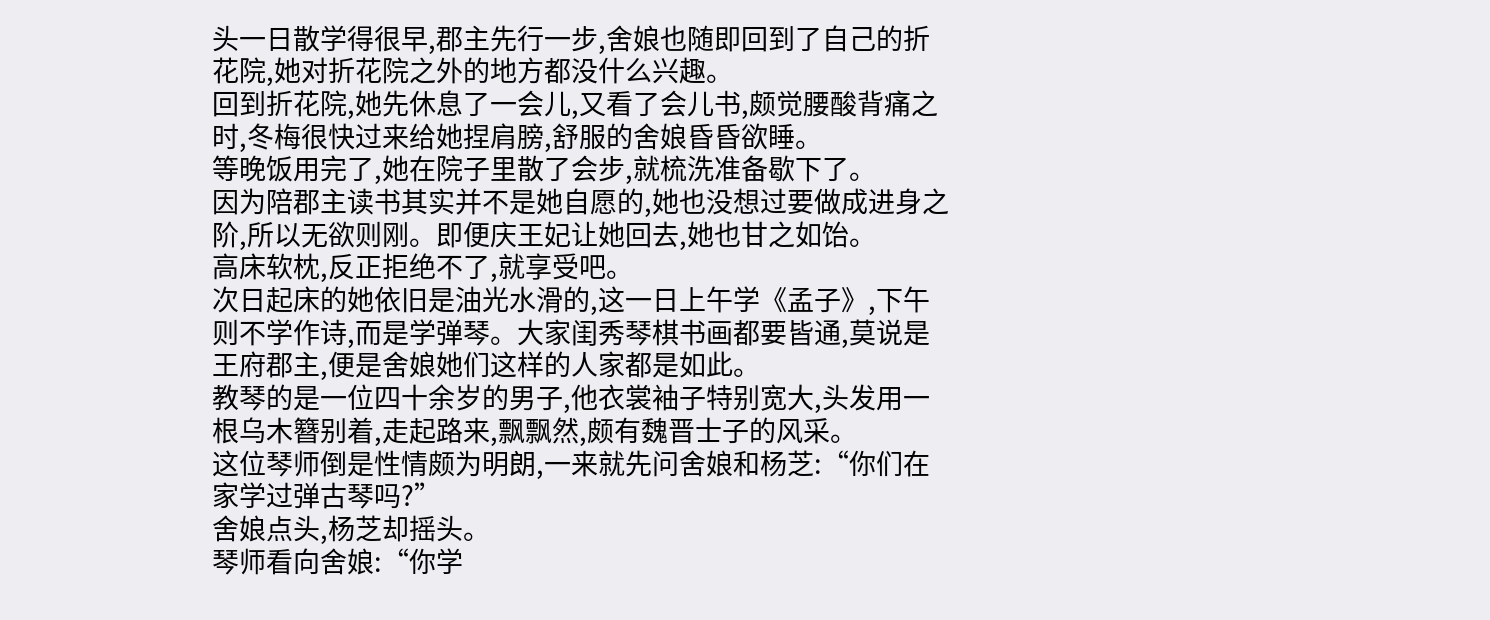头一日散学得很早,郡主先行一步,舍娘也随即回到了自己的折花院,她对折花院之外的地方都没什么兴趣。
回到折花院,她先休息了一会儿,又看了会儿书,颇觉腰酸背痛之时,冬梅很快过来给她捏肩膀,舒服的舍娘昏昏欲睡。
等晚饭用完了,她在院子里散了会步,就梳洗准备歇下了。
因为陪郡主读书其实并不是她自愿的,她也没想过要做成进身之阶,所以无欲则刚。即便庆王妃让她回去,她也甘之如饴。
高床软枕,反正拒绝不了,就享受吧。
次日起床的她依旧是油光水滑的,这一日上午学《孟子》,下午则不学作诗,而是学弹琴。大家闺秀琴棋书画都要皆通,莫说是王府郡主,便是舍娘她们这样的人家都是如此。
教琴的是一位四十余岁的男子,他衣裳袖子特别宽大,头发用一根乌木簪别着,走起路来,飘飘然,颇有魏晋士子的风采。
这位琴师倒是性情颇为明朗,一来就先问舍娘和杨芝:“你们在家学过弹古琴吗?”
舍娘点头,杨芝却摇头。
琴师看向舍娘:“你学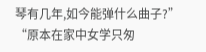琴有几年,如今能弹什么曲子?”
“原本在家中女学只匆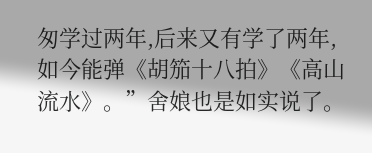匆学过两年,后来又有学了两年,如今能弹《胡笳十八拍》《高山流水》。”舍娘也是如实说了。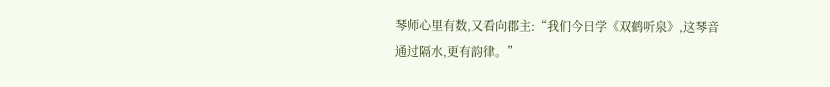琴师心里有数,又看向郡主:“我们今日学《双鹤听泉》,这琴音通过隔水,更有韵律。”